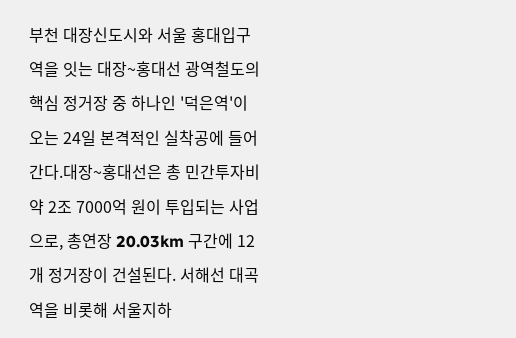부천 대장신도시와 서울 홍대입구역을 잇는 대장~홍대선 광역철도의 핵심 정거장 중 하나인 '덕은역'이 오는 24일 본격적인 실착공에 들어간다.대장~홍대선은 총 민간투자비 약 2조 7000억 원이 투입되는 사업으로, 총연장 20.03km 구간에 12개 정거장이 건설된다. 서해선 대곡역을 비롯해 서울지하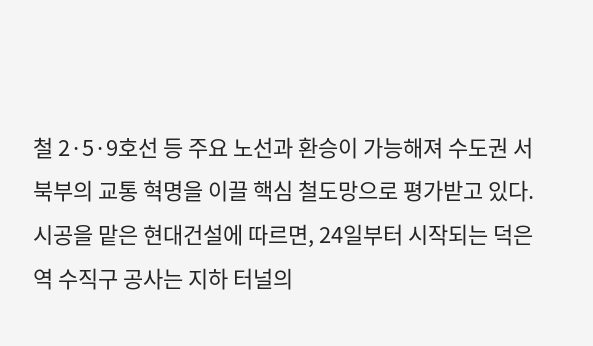철 2·5·9호선 등 주요 노선과 환승이 가능해져 수도권 서북부의 교통 혁명을 이끌 핵심 철도망으로 평가받고 있다.시공을 맡은 현대건설에 따르면, 24일부터 시작되는 덕은역 수직구 공사는 지하 터널의